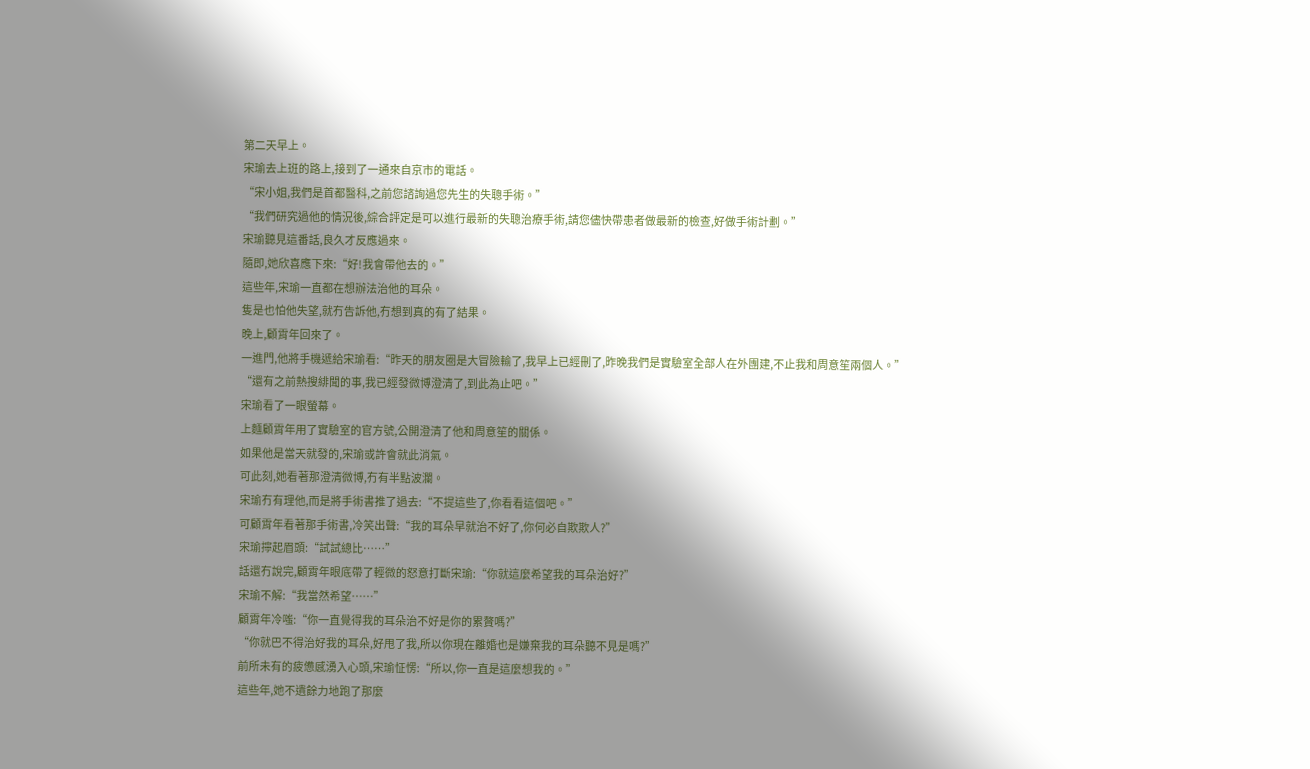第二天早上。
宋瑜去上班的路上,接到了一通來自京市的電話。
“宋小姐,我們是首都醫科,之前您諮詢過您先生的失聰手術。”
“我們研究過他的情況後,綜合評定是可以進行最新的失聰治療手術,請您儘快帶患者做最新的檢查,好做手術計劃。”
宋瑜聽見這番話,良久才反應過來。
隨即,她欣喜應下來:“好!我會帶他去的。”
這些年,宋瑜一直都在想辦法治他的耳朵。
隻是也怕他失望,就冇告訴他,冇想到真的有了結果。
晚上,顧霄年回來了。
一進門,他將手機遞給宋瑜看:“昨天的朋友圈是大冒險輸了,我早上已經刪了,昨晚我們是實驗室全部人在外團建,不止我和周意笙兩個人。”
“還有之前熱搜緋聞的事,我已經發微博澄清了,到此為止吧。”
宋瑜看了一眼螢幕。
上麵顧霄年用了實驗室的官方號,公開澄清了他和周意笙的關係。
如果他是當天就發的,宋瑜或許會就此消氣。
可此刻,她看著那澄清微博,冇有半點波瀾。
宋瑜冇有理他,而是將手術書推了過去:“不提這些了,你看看這個吧。”
可顧霄年看著那手術書,冷笑出聲:“我的耳朵早就治不好了,你何必自欺欺人?”
宋瑜擰起眉頭:“試試總比……”
話還冇說完,顧霄年眼底帶了輕微的怒意打斷宋瑜:“你就這麼希望我的耳朵治好?”
宋瑜不解:“我當然希望……”
顧霄年冷嗤:“你一直覺得我的耳朵治不好是你的累贅嗎?”
“你就巴不得治好我的耳朵,好甩了我,所以你現在離婚也是嫌棄我的耳朵聽不見是嗎?”
前所未有的疲憊感湧入心頭,宋瑜怔愣:“所以,你一直是這麼想我的。”
這些年,她不遺餘力地跑了那麼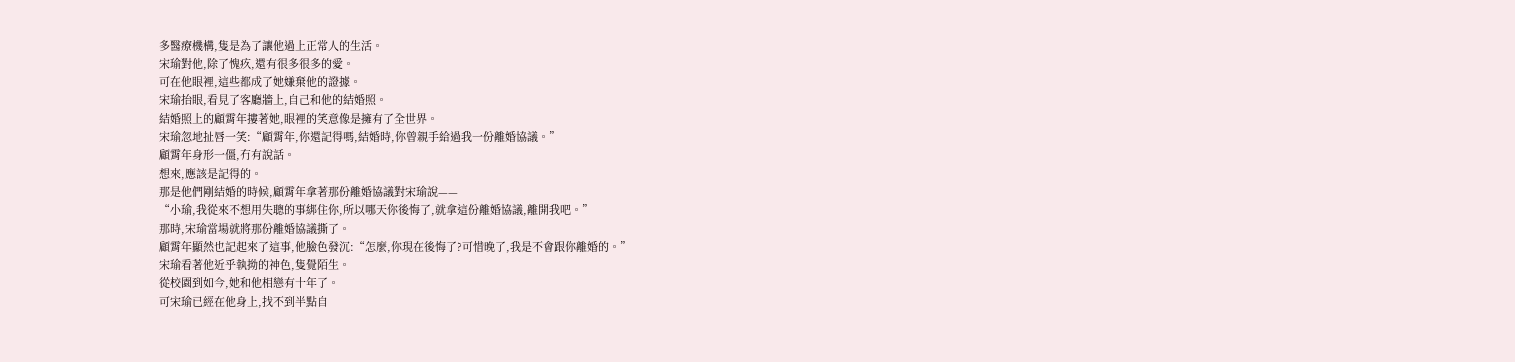多醫療機構,隻是為了讓他過上正常人的生活。
宋瑜對他,除了愧疚,還有很多很多的愛。
可在他眼裡,這些都成了她嫌棄他的證據。
宋瑜抬眼,看見了客廳牆上,自己和他的結婚照。
結婚照上的顧霄年摟著她,眼裡的笑意像是擁有了全世界。
宋瑜忽地扯唇一笑:“顧霄年,你還記得嗎,結婚時,你曾親手給過我一份離婚協議。”
顧霄年身形一僵,冇有說話。
想來,應該是記得的。
那是他們剛結婚的時候,顧霄年拿著那份離婚協議對宋瑜說——
“小瑜,我從來不想用失聰的事綁住你,所以哪天你後悔了,就拿這份離婚協議,離開我吧。”
那時,宋瑜當場就將那份離婚協議撕了。
顧霄年顯然也記起來了這事,他臉色發沉:“怎麼,你現在後悔了?可惜晚了,我是不會跟你離婚的。”
宋瑜看著他近乎執拗的神色,隻覺陌生。
從校園到如今,她和他相戀有十年了。
可宋瑜已經在他身上,找不到半點自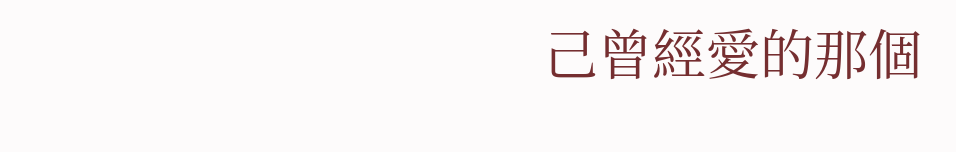己曾經愛的那個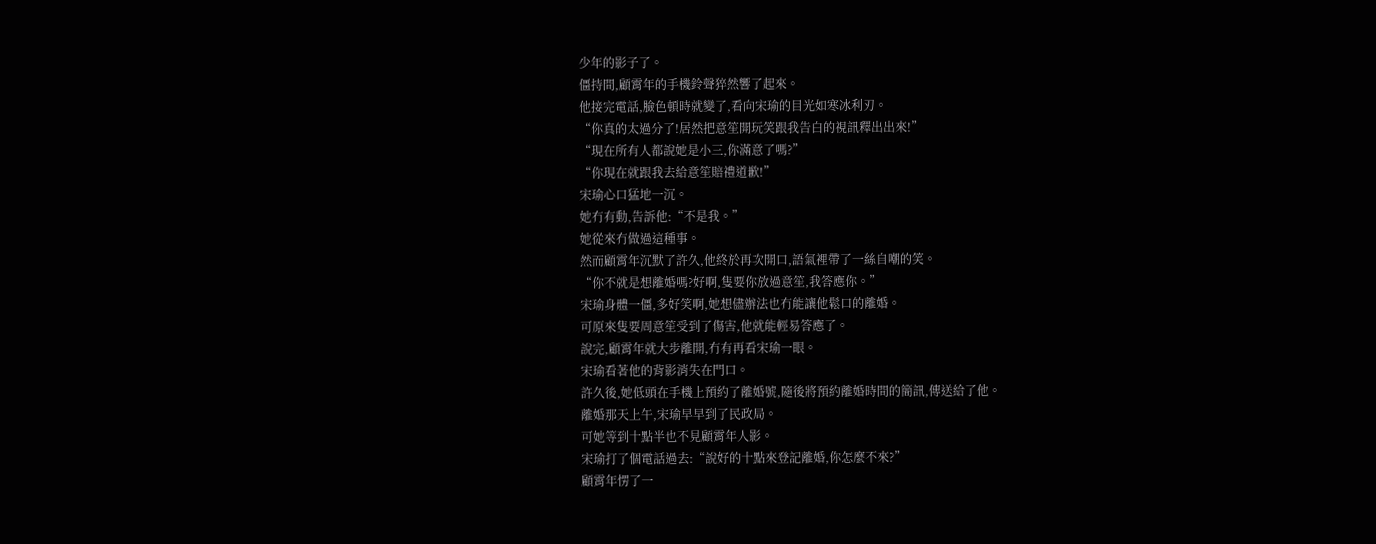少年的影子了。
僵持間,顧霄年的手機鈴聲猝然響了起來。
他接完電話,臉色頓時就變了,看向宋瑜的目光如寒冰利刃。
“你真的太過分了!居然把意笙開玩笑跟我告白的視訊釋出出來!”
“現在所有人都說她是小三,你滿意了嗎?”
“你現在就跟我去給意笙賠禮道歉!”
宋瑜心口猛地一沉。
她冇有動,告訴他:“不是我。”
她從來冇做過這種事。
然而顧霄年沉默了許久,他終於再次開口,語氣裡帶了一絲自嘲的笑。
“你不就是想離婚嗎?好啊,隻要你放過意笙,我答應你。”
宋瑜身體一僵,多好笑啊,她想儘辦法也冇能讓他鬆口的離婚。
可原來隻要周意笙受到了傷害,他就能輕易答應了。
說完,顧霄年就大步離開,冇有再看宋瑜一眼。
宋瑜看著他的背影消失在門口。
許久後,她低頭在手機上預約了離婚號,隨後將預約離婚時間的簡訊,傳送給了他。
離婚那天上午,宋瑜早早到了民政局。
可她等到十點半也不見顧霄年人影。
宋瑜打了個電話過去:“說好的十點來登記離婚,你怎麼不來?”
顧霄年愣了一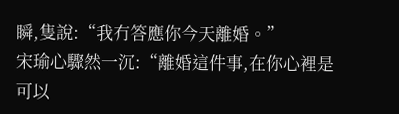瞬,隻說:“我冇答應你今天離婚。”
宋瑜心驟然一沉:“離婚這件事,在你心裡是可以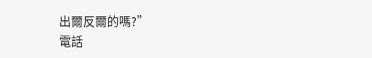出爾反爾的嗎?”
電話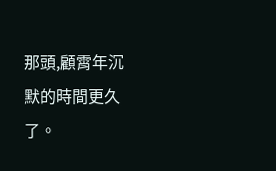那頭,顧霄年沉默的時間更久了。